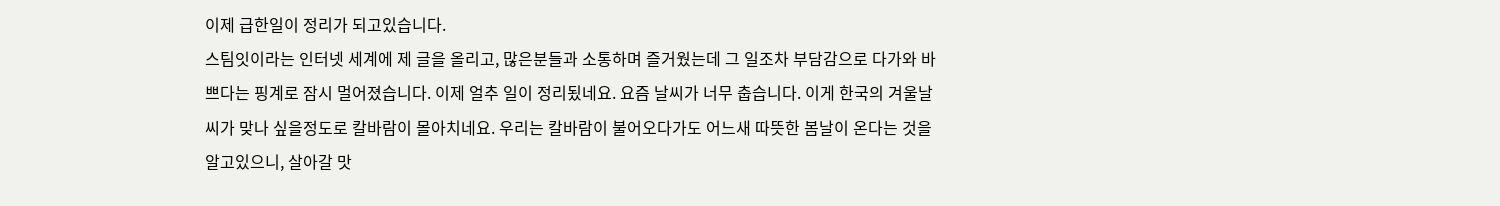이제 급한일이 정리가 되고있습니다.
스팀잇이라는 인터넷 세계에 제 글을 올리고, 많은분들과 소통하며 즐거웠는데 그 일조차 부담감으로 다가와 바쁘다는 핑계로 잠시 멀어졌습니다. 이제 얼추 일이 정리됬네요. 요즘 날씨가 너무 춥습니다. 이게 한국의 겨울날씨가 맞나 싶을정도로 칼바람이 몰아치네요. 우리는 칼바람이 불어오다가도 어느새 따뜻한 봄날이 온다는 것을 알고있으니, 살아갈 맛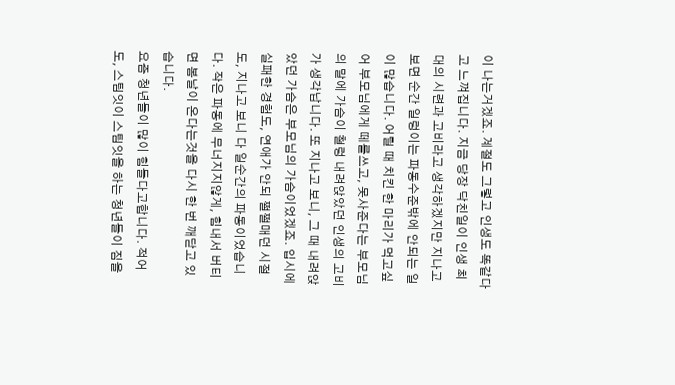이 나는거겠죠. 계절도 그렇고 인생도 똑같다고 느껴집니다. 지금 당장 닥친일이 인생 최대의 시련과 고비라고 생각하겠지만 지나고보면 순간 일렁이는 파동수준밖에 안되는 일이 많습니다. 어릴 때 치킨 한 마리가 먹고싶어 부모님에게 떼를쓰고, 못사준다는 부모님의 말에 가슴이 철렁 내려앉았던 인생의 고비가 생각납니다. 또 지나고 보니, 그 때 내려앉았던 가슴은 부모님의 가슴이었겠죠. 입시에 실패한 경험도, 연애가 안되 쩔쩔매던 시절도, 지나고 보니 다 일순간의 파동이었습니다. 작은 파동에 무너지지않게, 힘내서 버티면 봄날이 온다는것을 다시 한 번 깨닫고 있습니다.
요즘 청년들이 많이 힘들다고합니다. 적어도, 스팀잇이 스팀잇을 하는 청년들이 짐을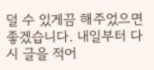덜 수 있게끔 해주었으면 좋겠습니다. 내일부터 다시 글을 적어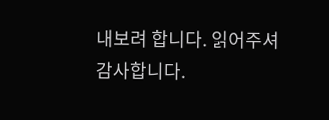내보려 합니다. 읽어주셔 감사합니다.